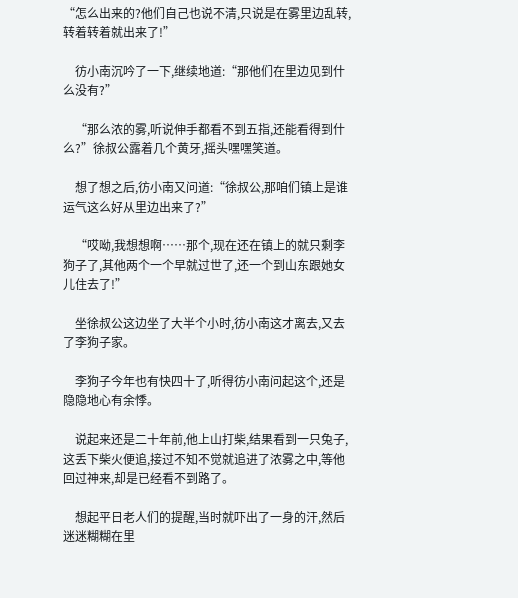“怎么出来的?他们自己也说不清,只说是在雾里边乱转,转着转着就出来了!”

    彷小南沉吟了一下,继续地道:“那他们在里边见到什么没有?”

    “那么浓的雾,听说伸手都看不到五指,还能看得到什么?”徐叔公露着几个黄牙,摇头嘿嘿笑道。

    想了想之后,彷小南又问道:“徐叔公,那咱们镇上是谁运气这么好从里边出来了?”

    “哎呦,我想想啊……那个,现在还在镇上的就只剩李狗子了,其他两个一个早就过世了,还一个到山东跟她女儿住去了!”

    坐徐叔公这边坐了大半个小时,彷小南这才离去,又去了李狗子家。

    李狗子今年也有快四十了,听得彷小南问起这个,还是隐隐地心有余悸。

    说起来还是二十年前,他上山打柴,结果看到一只兔子,这丢下柴火便追,接过不知不觉就追进了浓雾之中,等他回过神来,却是已经看不到路了。

    想起平日老人们的提醒,当时就吓出了一身的汗,然后迷迷糊糊在里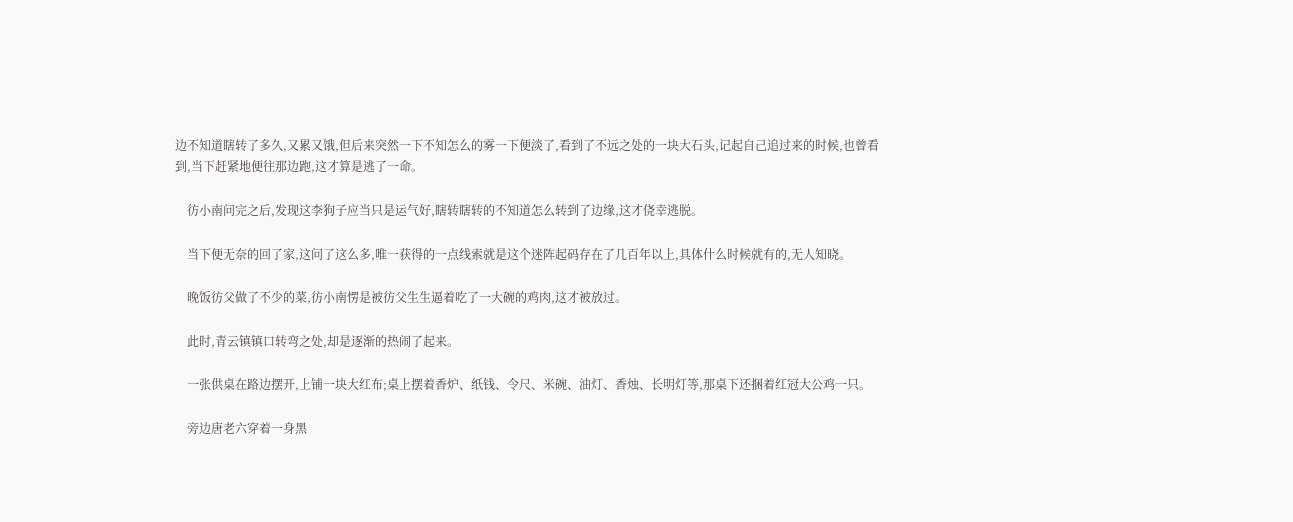边不知道瞎转了多久,又累又饿,但后来突然一下不知怎么的雾一下便淡了,看到了不远之处的一块大石头,记起自己追过来的时候,也曾看到,当下赶紧地便往那边跑,这才算是逃了一命。

    彷小南问完之后,发现这李狗子应当只是运气好,瞎转瞎转的不知道怎么转到了边缘,这才侥幸逃脱。

    当下便无奈的回了家,这问了这么多,唯一获得的一点线索就是这个迷阵起码存在了几百年以上,具体什么时候就有的,无人知晓。

    晚饭彷父做了不少的菜,彷小南愣是被彷父生生逼着吃了一大碗的鸡肉,这才被放过。

    此时,青云镇镇口转弯之处,却是逐渐的热闹了起来。

    一张供桌在路边摆开,上铺一块大红布;桌上摆着香炉、纸钱、令尺、米碗、油灯、香烛、长明灯等,那桌下还捆着红冠大公鸡一只。

    旁边唐老六穿着一身黑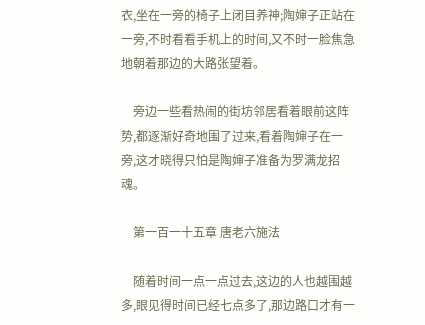衣,坐在一旁的椅子上闭目养神;陶婶子正站在一旁,不时看看手机上的时间,又不时一脸焦急地朝着那边的大路张望着。

    旁边一些看热闹的街坊邻居看着眼前这阵势,都逐渐好奇地围了过来,看着陶婶子在一旁,这才晓得只怕是陶婶子准备为罗满龙招魂。

    第一百一十五章 唐老六施法

    随着时间一点一点过去,这边的人也越围越多,眼见得时间已经七点多了,那边路口才有一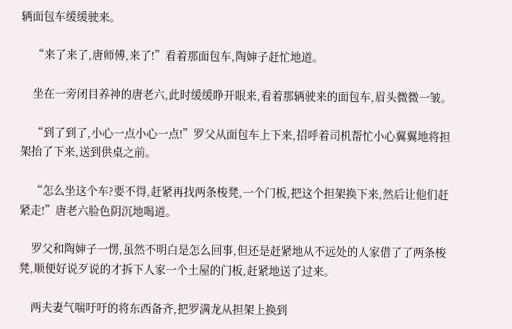辆面包车缓缓驶来。

    “来了来了,唐师傅,来了!”看着那面包车,陶婶子赶忙地道。

    坐在一旁闭目养神的唐老六,此时缓缓睁开眼来,看着那辆驶来的面包车,眉头微微一皱。

    “到了到了,小心一点小心一点!”罗父从面包车上下来,招呼着司机帮忙小心翼翼地将担架抬了下来,送到供桌之前。

    “怎么坐这个车?要不得,赶紧再找两条梭凳,一个门板,把这个担架换下来,然后让他们赶紧走!”唐老六脸色阴沉地喝道。

    罗父和陶婶子一愣,虽然不明白是怎么回事,但还是赶紧地从不远处的人家借了了两条梭凳,顺便好说歹说的才拆下人家一个土屋的门板,赶紧地送了过来。

    两夫妻气喘吁吁的将东西备齐,把罗满龙从担架上换到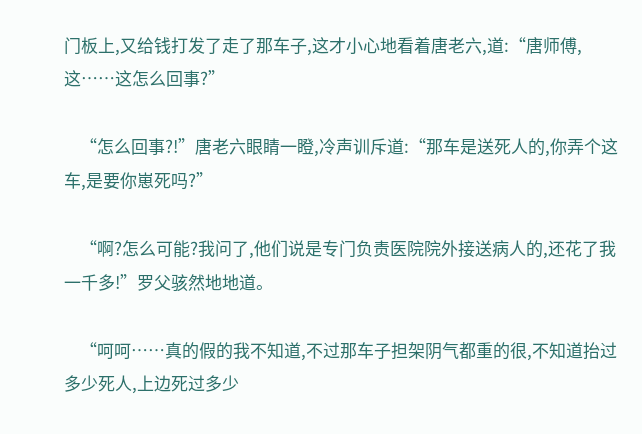门板上,又给钱打发了走了那车子,这才小心地看着唐老六,道:“唐师傅,这……这怎么回事?”

    “怎么回事?!”唐老六眼睛一瞪,冷声训斥道:“那车是送死人的,你弄个这车,是要你崽死吗?”

    “啊?怎么可能?我问了,他们说是专门负责医院院外接送病人的,还花了我一千多!”罗父骇然地地道。

    “呵呵……真的假的我不知道,不过那车子担架阴气都重的很,不知道抬过多少死人,上边死过多少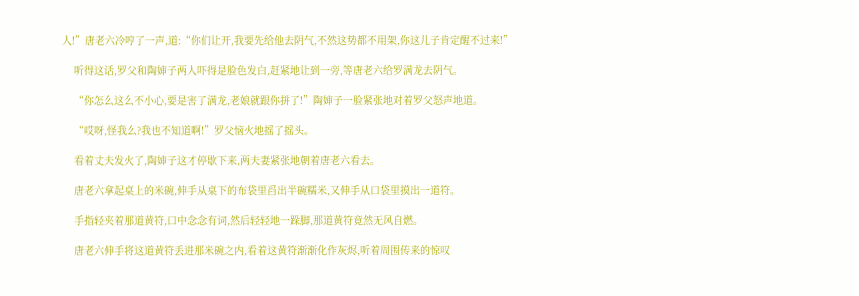人!”唐老六冷哼了一声,道:“你们让开,我要先给他去阴气,不然这势都不用架,你这儿子肯定醒不过来!”

    听得这话,罗父和陶婶子两人吓得是脸色发白,赶紧地让到一旁,等唐老六给罗满龙去阴气。

    “你怎么这么不小心,要是害了满龙,老娘就跟你拼了!”陶婶子一脸紧张地对着罗父怒声地道。

    “哎呀,怪我么?我也不知道啊!”罗父恼火地摇了摇头。

    看着丈夫发火了,陶婶子这才停歇下来,两夫妻紧张地朝着唐老六看去。

    唐老六拿起桌上的米碗,伸手从桌下的布袋里舀出半碗糯米,又伸手从口袋里摸出一道符。

    手指轻夹着那道黄符,口中念念有词,然后轻轻地一跺脚,那道黄符竟然无风自燃。

    唐老六伸手将这道黄符丢进那米碗之内,看着这黄符渐渐化作灰烬,听着周围传来的惊叹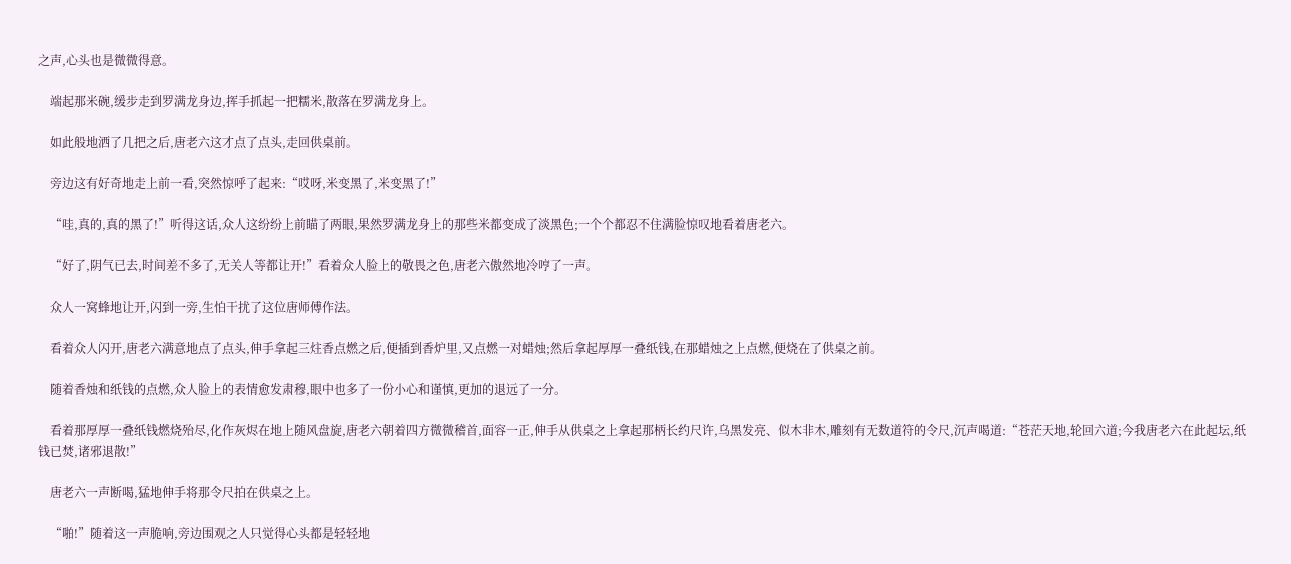之声,心头也是微微得意。

    端起那米碗,缓步走到罗满龙身边,挥手抓起一把糯米,散落在罗满龙身上。

    如此般地洒了几把之后,唐老六这才点了点头,走回供桌前。

    旁边这有好奇地走上前一看,突然惊呼了起来:“哎呀,米变黑了,米变黑了!”

    “哇,真的,真的黑了!”听得这话,众人这纷纷上前瞄了两眼,果然罗满龙身上的那些米都变成了淡黑色;一个个都忍不住满脸惊叹地看着唐老六。

    “好了,阴气已去,时间差不多了,无关人等都让开!”看着众人脸上的敬畏之色,唐老六傲然地冷哼了一声。

    众人一窝蜂地让开,闪到一旁,生怕干扰了这位唐师傅作法。

    看着众人闪开,唐老六满意地点了点头,伸手拿起三炷香点燃之后,便插到香炉里,又点燃一对蜡烛;然后拿起厚厚一叠纸钱,在那蜡烛之上点燃,便烧在了供桌之前。

    随着香烛和纸钱的点燃,众人脸上的表情愈发肃穆,眼中也多了一份小心和谨慎,更加的退远了一分。

    看着那厚厚一叠纸钱燃烧殆尽,化作灰烬在地上随风盘旋,唐老六朝着四方微微稽首,面容一正,伸手从供桌之上拿起那柄长约尺许,乌黑发亮、似木非木,雕刻有无数道符的令尺,沉声喝道:“苍茫天地,轮回六道;今我唐老六在此起坛,纸钱已焚,诸邪退散!”

    唐老六一声断喝,猛地伸手将那令尺拍在供桌之上。

    “啪!”随着这一声脆响,旁边围观之人只觉得心头都是轻轻地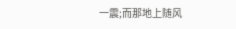一震;而那地上随风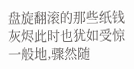盘旋翻滚的那些纸钱灰烬此时也犹如受惊一般地,骤然随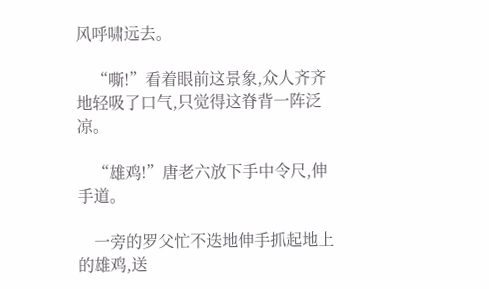风呼啸远去。

    “嘶!”看着眼前这景象,众人齐齐地轻吸了口气,只觉得这脊背一阵泛凉。

    “雄鸡!”唐老六放下手中令尺,伸手道。

    一旁的罗父忙不迭地伸手抓起地上的雄鸡,送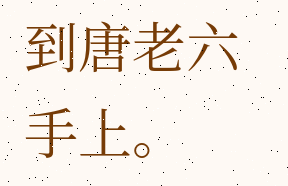到唐老六手上。